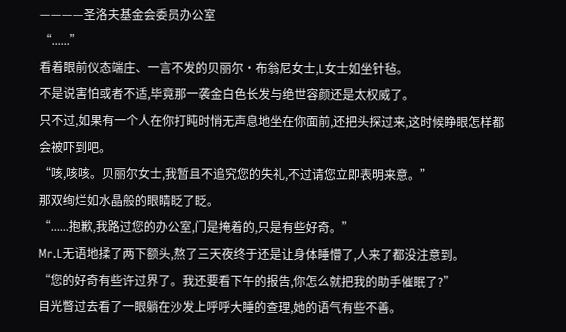————圣洛夫基金会委员办公室
“......”
看着眼前仪态端庄、一言不发的贝丽尔·布翁尼女士,L女士如坐针毡。
不是说害怕或者不适,毕竟那一袭金白色长发与绝世容颜还是太权威了。
只不过,如果有一个人在你打盹时悄无声息地坐在你面前,还把头探过来,这时候睁眼怎样都会被吓到吧。
“咳,咳咳。贝丽尔女士,我暂且不追究您的失礼,不过请您立即表明来意。”
那双绚烂如水晶般的眼睛眨了眨。
“......抱歉,我路过您的办公室,门是掩着的,只是有些好奇。”
Mr.L无语地揉了两下额头,熬了三天夜终于还是让身体睡懵了,人来了都没注意到。
“您的好奇有些许过界了。我还要看下午的报告,你怎么就把我的助手催眠了?”
目光瞥过去看了一眼躺在沙发上呼呼大睡的查理,她的语气有些不善。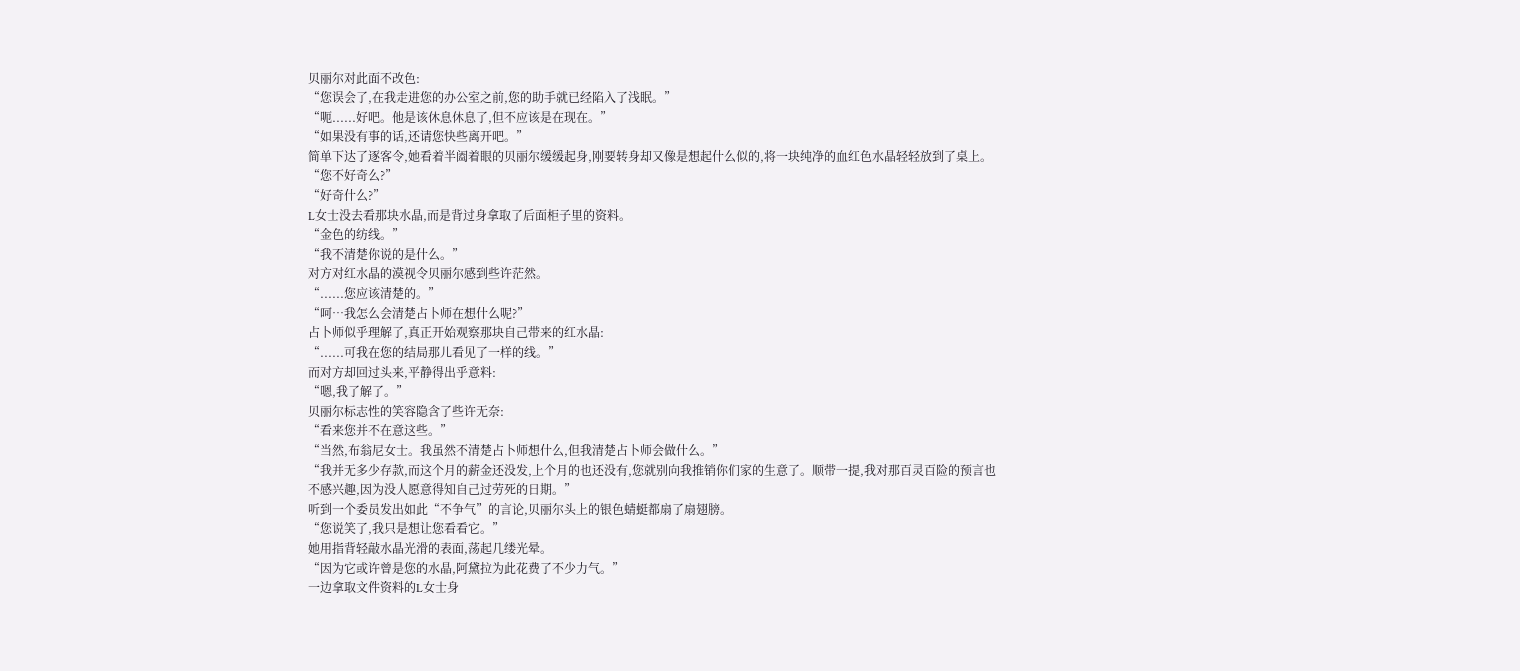贝丽尔对此面不改色:
“您误会了,在我走进您的办公室之前,您的助手就已经陷入了浅眠。”
“呃......好吧。他是该休息休息了,但不应该是在现在。”
“如果没有事的话,还请您快些离开吧。”
简单下达了逐客令,她看着半阖着眼的贝丽尔缓缓起身,刚要转身却又像是想起什么似的,将一块纯净的血红色水晶轻轻放到了桌上。
“您不好奇么?”
“好奇什么?”
L女士没去看那块水晶,而是背过身拿取了后面柜子里的资料。
“金色的纺线。”
“我不清楚你说的是什么。”
对方对红水晶的漠视令贝丽尔感到些许茫然。
“......您应该清楚的。”
“呵…我怎么会清楚占卜师在想什么呢?”
占卜师似乎理解了,真正开始观察那块自己带来的红水晶:
“......可我在您的结局那儿看见了一样的线。”
而对方却回过头来,平静得出乎意料:
“嗯,我了解了。”
贝丽尔标志性的笑容隐含了些许无奈:
“看来您并不在意这些。”
“当然,布翁尼女士。我虽然不清楚占卜师想什么,但我清楚占卜师会做什么。”
“我并无多少存款,而这个月的薪金还没发,上个月的也还没有,您就别向我推销你们家的生意了。顺带一提,我对那百灵百险的预言也不感兴趣,因为没人愿意得知自己过劳死的日期。”
听到一个委员发出如此“不争气”的言论,贝丽尔头上的银色蜻蜓都扇了扇翅膀。
“您说笑了,我只是想让您看看它。”
她用指背轻敲水晶光滑的表面,荡起几缕光晕。
“因为它或许曾是您的水晶,阿黛拉为此花费了不少力气。”
一边拿取文件资料的L女士身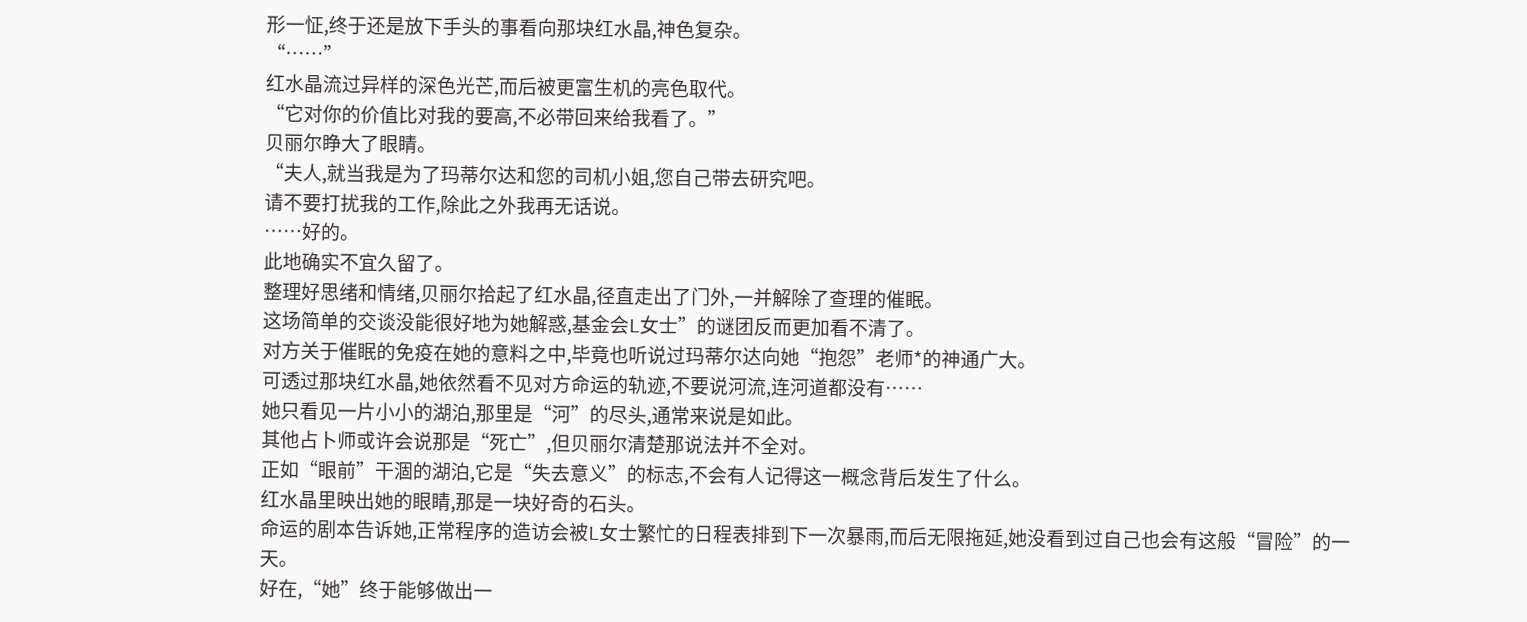形一怔,终于还是放下手头的事看向那块红水晶,神色复杂。
“……”
红水晶流过异样的深色光芒,而后被更富生机的亮色取代。
“它对你的价值比对我的要高,不必带回来给我看了。”
贝丽尔睁大了眼睛。
“夫人,就当我是为了玛蒂尔达和您的司机小姐,您自己带去研究吧。
请不要打扰我的工作,除此之外我再无话说。
……好的。
此地确实不宜久留了。
整理好思绪和情绪,贝丽尔拾起了红水晶,径直走出了门外,一并解除了查理的催眠。
这场简单的交谈没能很好地为她解惑,基金会L女士”的谜团反而更加看不清了。
对方关于催眠的免疫在她的意料之中,毕竟也听说过玛蒂尔达向她“抱怨”老师*的神通广大。
可透过那块红水晶,她依然看不见对方命运的轨迹,不要说河流,连河道都没有……
她只看见一片小小的湖泊,那里是“河”的尽头,通常来说是如此。
其他占卜师或许会说那是“死亡”,但贝丽尔清楚那说法并不全对。
正如“眼前”干涸的湖泊,它是“失去意义”的标志,不会有人记得这一概念背后发生了什么。
红水晶里映出她的眼睛,那是一块好奇的石头。
命运的剧本告诉她,正常程序的造访会被L女士繁忙的日程表排到下一次暴雨,而后无限拖延,她没看到过自己也会有这般“冒险”的一天。
好在,“她”终于能够做出一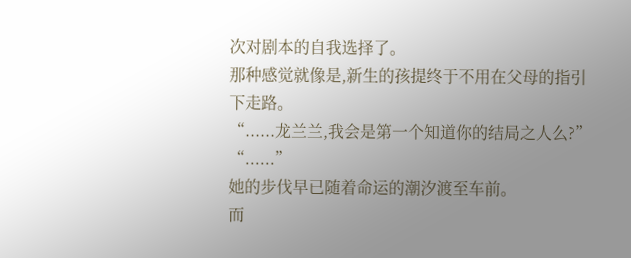次对剧本的自我选择了。
那种感觉就像是,新生的孩提终于不用在父母的指引下走路。
“......龙兰兰,我会是第一个知道你的结局之人么?”
“......”
她的步伐早已随着命运的潮汐渡至车前。
而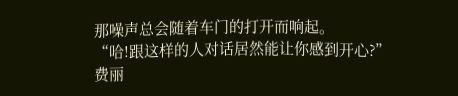那噪声总会随着车门的打开而响起。
“哈!跟这样的人对话居然能让你感到开心?”
费丽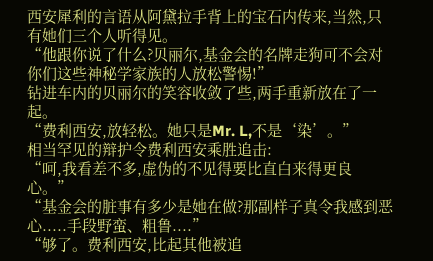西安犀利的言语从阿黛拉手背上的宝石内传来,当然,只有她们三个人听得见。
“他跟你说了什么?贝丽尔,基金会的名牌走狗可不会对你们这些神秘学家族的人放松警惕!”
钻进车内的贝丽尔的笑容收敛了些,两手重新放在了一起。
“费利西安,放轻松。她只是Mr. L,不是‘染’。”
相当罕见的辩护令费利西安乘胜追击:
“呵,我看差不多,虚伪的不见得要比直白来得更良心。”
“基金会的脏事有多少是她在做?那副样子真令我感到恶心.....手段野蛮、粗鲁....”
“够了。费利西安,比起其他被追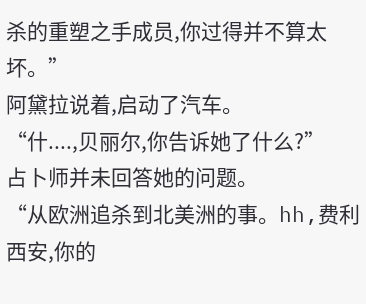杀的重塑之手成员,你过得并不算太坏。”
阿黛拉说着,启动了汽车。
“什....,贝丽尔,你告诉她了什么?”
占卜师并未回答她的问题。
“从欧洲追杀到北美洲的事。hh,费利西安,你的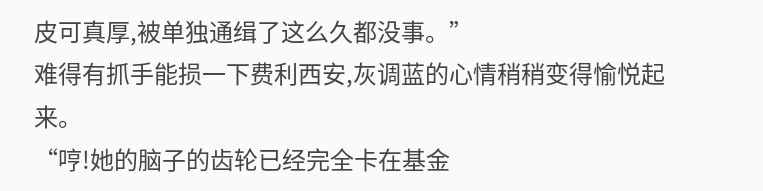皮可真厚,被单独通缉了这么久都没事。”
难得有抓手能损一下费利西安,灰调蓝的心情稍稍变得愉悦起来。
“哼!她的脑子的齿轮已经完全卡在基金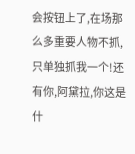会按钮上了,在场那么多重要人物不抓,只单独抓我一个!还有你,阿黛拉,你这是什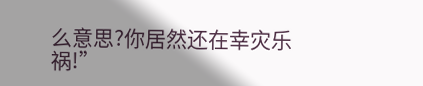么意思?你居然还在幸灾乐祸!”